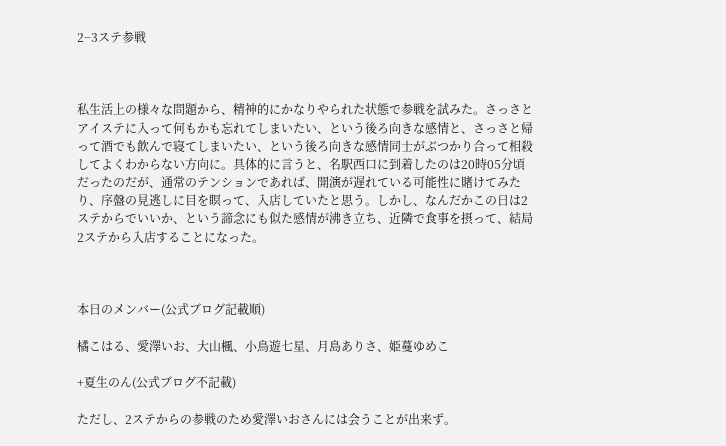2−3ステ参戦



私生活上の様々な問題から、精神的にかなりやられた状態で参戦を試みた。さっさとアイステに入って何もかも忘れてしまいたい、という後ろ向きな感情と、さっさと帰って酒でも飲んで寝てしまいたい、という後ろ向きな感情同士がぶつかり合って相殺してよくわからない方向に。具体的に言うと、名駅西口に到着したのは20時05分頃だったのだが、通常のテンションであれば、開演が遅れている可能性に賭けてみたり、序盤の見逃しに目を瞑って、入店していたと思う。しかし、なんだかこの日は2ステからでいいか、という諦念にも似た感情が沸き立ち、近隣で食事を摂って、結局2ステから入店することになった。



本日のメンバー(公式ブログ記載順)

橘こはる、愛澤いお、大山楓、小鳥遊七星、月島ありさ、姫蔓ゆめこ

+夏生のん(公式ブログ不記載)

ただし、2ステからの参戦のため愛澤いおさんには会うことが出来ず。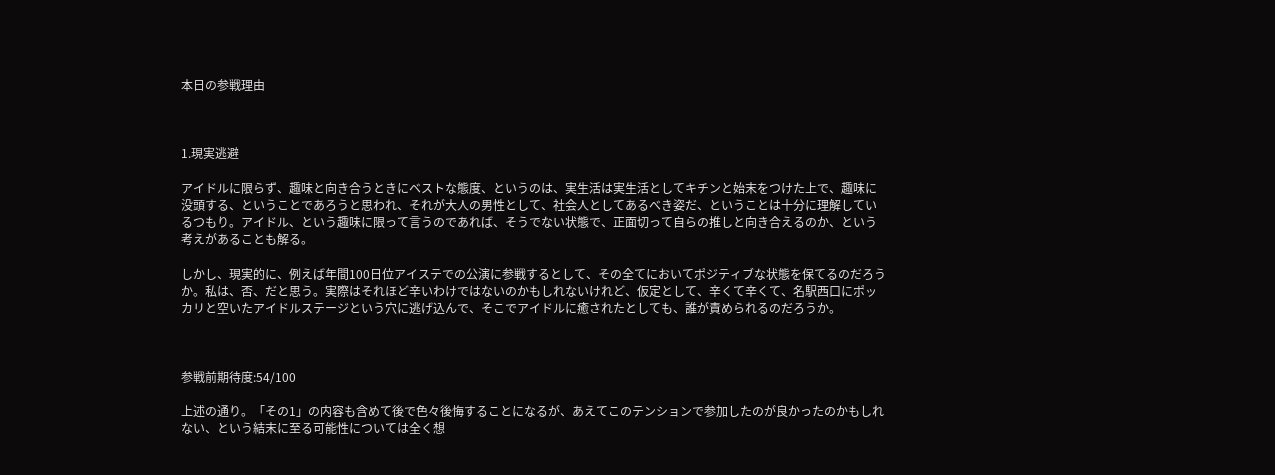本日の参戦理由



1.現実逃避

アイドルに限らず、趣味と向き合うときにベストな態度、というのは、実生活は実生活としてキチンと始末をつけた上で、趣味に没頭する、ということであろうと思われ、それが大人の男性として、社会人としてあるべき姿だ、ということは十分に理解しているつもり。アイドル、という趣味に限って言うのであれば、そうでない状態で、正面切って自らの推しと向き合えるのか、という考えがあることも解る。

しかし、現実的に、例えば年間100日位アイステでの公演に参戦するとして、その全てにおいてポジティブな状態を保てるのだろうか。私は、否、だと思う。実際はそれほど辛いわけではないのかもしれないけれど、仮定として、辛くて辛くて、名駅西口にポッカリと空いたアイドルステージという穴に逃げ込んで、そこでアイドルに癒されたとしても、誰が責められるのだろうか。



参戦前期待度:54/100

上述の通り。「その1」の内容も含めて後で色々後悔することになるが、あえてこのテンションで参加したのが良かったのかもしれない、という結末に至る可能性については全く想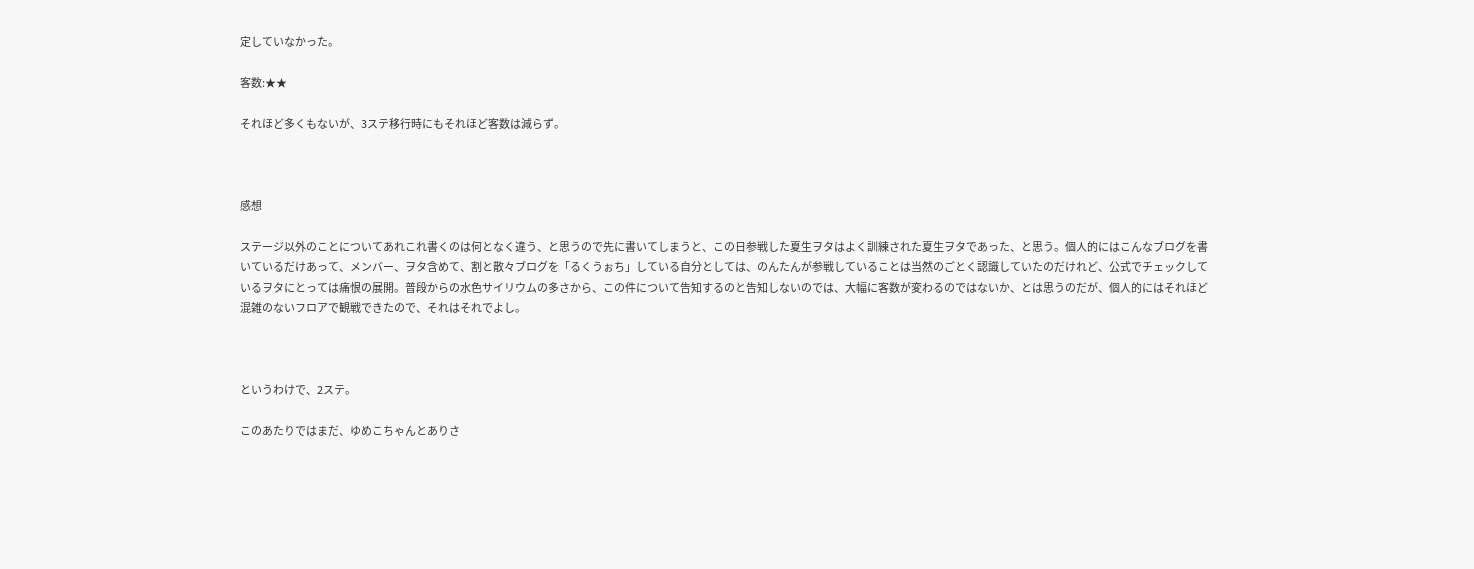定していなかった。

客数:★★

それほど多くもないが、3ステ移行時にもそれほど客数は減らず。



感想

ステージ以外のことについてあれこれ書くのは何となく違う、と思うので先に書いてしまうと、この日参戦した夏生ヲタはよく訓練された夏生ヲタであった、と思う。個人的にはこんなブログを書いているだけあって、メンバー、ヲタ含めて、割と散々ブログを「るくうぉち」している自分としては、のんたんが参戦していることは当然のごとく認識していたのだけれど、公式でチェックしているヲタにとっては痛恨の展開。普段からの水色サイリウムの多さから、この件について告知するのと告知しないのでは、大幅に客数が変わるのではないか、とは思うのだが、個人的にはそれほど混雑のないフロアで観戦できたので、それはそれでよし。



というわけで、2ステ。

このあたりではまだ、ゆめこちゃんとありさ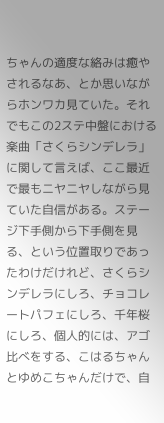ちゃんの適度な絡みは癒やされるなあ、とか思いながらホンワカ見ていた。それでもこの2ステ中盤における楽曲「さくらシンデレラ」に関して言えば、ここ最近で最もニヤニヤしながら見ていた自信がある。ステージ下手側から下手側を見る、という位置取りであったわけだけれど、さくらシンデレラにしろ、チョコレートパフェにしろ、千年桜にしろ、個人的には、アゴ比べをする、こはるちゃんとゆめこちゃんだけで、自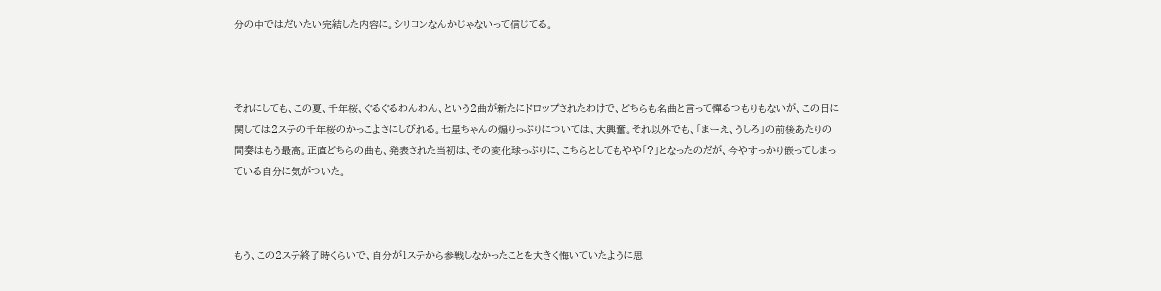分の中ではだいたい完結した内容に。シリコンなんかじゃないって信じてる。



それにしても、この夏、千年桜、ぐるぐるわんわん、という2曲が新たにドロップされたわけで、どちらも名曲と言って憚るつもりもないが、この日に関しては2ステの千年桜のかっこよさにしびれる。七星ちゃんの煽りっぷりについては、大興奮。それ以外でも、「まーえ、うしろ」の前後あたりの間奏はもう最高。正直どちらの曲も、発表された当初は、その変化球っぷりに、こちらとしてもやや「?」となったのだが、今やすっかり嵌ってしまっている自分に気がついた。



もう、この2ステ終了時くらいで、自分が1ステから参戦しなかったことを大きく悔いていたように思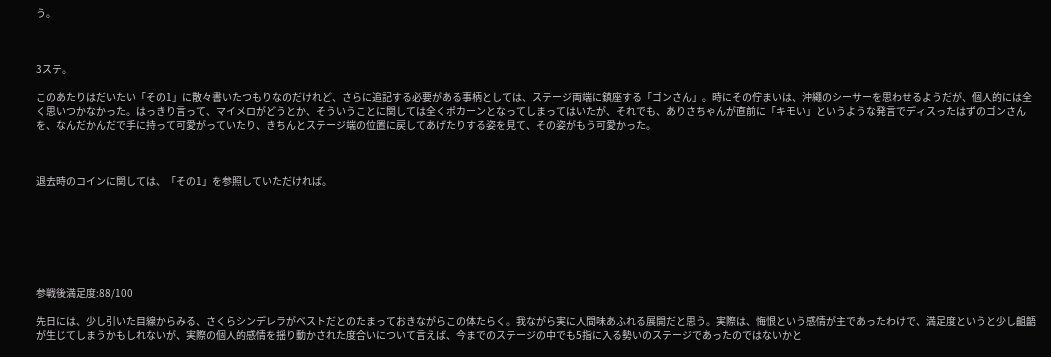う。



3ステ。

このあたりはだいたい「その1」に散々書いたつもりなのだけれど、さらに追記する必要がある事柄としては、ステージ両端に鎮座する「ゴンさん」。時にその佇まいは、沖繩のシーサーを思わせるようだが、個人的には全く思いつかなかった。はっきり言って、マイメロがどうとか、そういうことに関しては全くポカーンとなってしまってはいたが、それでも、ありさちゃんが直前に「キモい」というような発言でディスったはずのゴンさんを、なんだかんだで手に持って可愛がっていたり、きちんとステージ端の位置に戻してあげたりする姿を見て、その姿がもう可愛かった。



退去時のコインに関しては、「その1」を参照していただければ。







参戦後満足度:88/100

先日には、少し引いた目線からみる、さくらシンデレラがベストだとのたまっておきながらこの体たらく。我ながら実に人間味あふれる展開だと思う。実際は、悔恨という感情が主であったわけで、満足度というと少し齟齬が生じてしまうかもしれないが、実際の個人的感情を揺り動かされた度合いについて言えば、今までのステージの中でも5指に入る勢いのステージであったのではないかと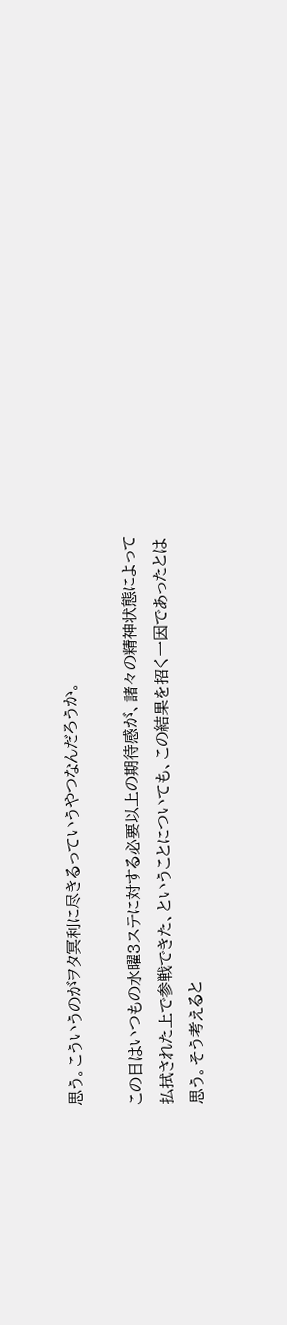思う。こういうのがヲタ冥利に尽きるっていうやつなんだろうか。

この日はいつもの水曜3ステに対する必要以上の期待感が、諸々の精神状態によって払拭された上で参戦できた、ということについても、この結果を招く一因であったとは思う。そう考えると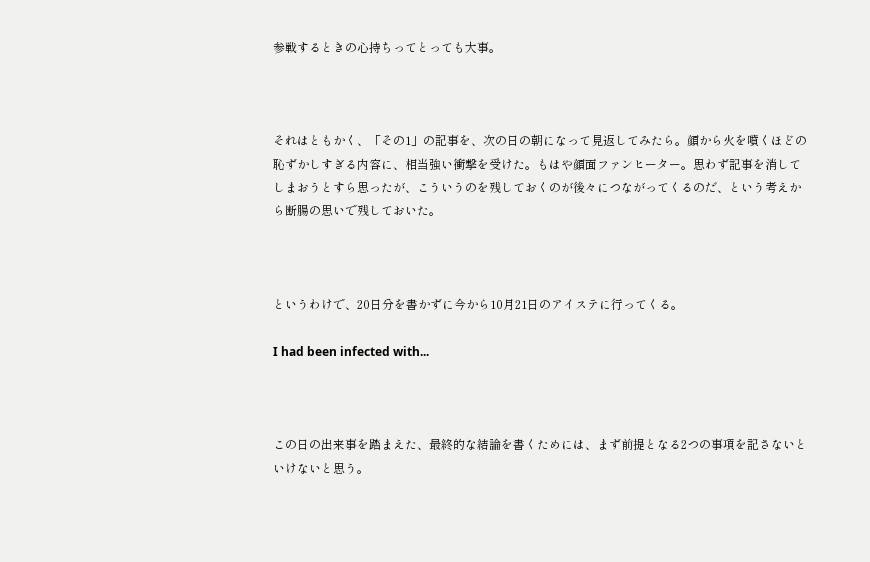参戦するときの心持ちってとっても大事。



それはともかく、「その1」の記事を、次の日の朝になって見返してみたら。顔から火を噴くほどの恥ずかしすぎる内容に、相当強い衝撃を受けた。もはや顔面ファンヒーター。思わず記事を消してしまおうとすら思ったが、こういうのを残しておくのが後々につながってくるのだ、という考えから断腸の思いで残しておいた。



というわけで、20日分を書かずに今から10月21日のアイステに行ってくる。

I had been infected with...



この日の出来事を踏まえた、最終的な結論を書くためには、まず前提となる2つの事項を記さないといけないと思う。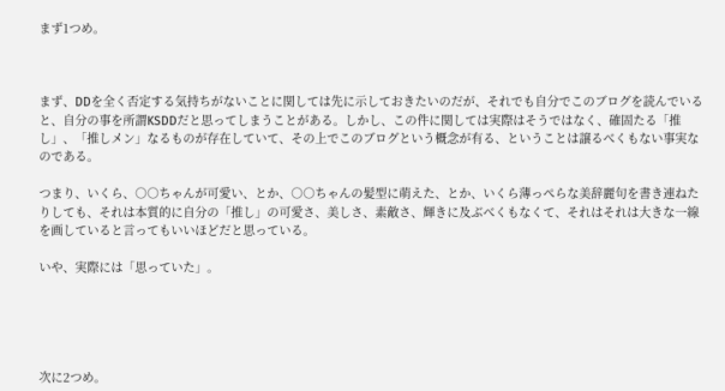まず1つめ。



まず、DDを全く否定する気持ちがないことに関しては先に示しておきたいのだが、それでも自分でこのブログを読んでいると、自分の事を所謂KSDDだと思ってしまうことがある。しかし、この件に関しては実際はそうではなく、確固たる「推し」、「推しメン」なるものが存在していて、その上でこのブログという概念が有る、ということは譲るべくもない事実なのである。

つまり、いくら、○○ちゃんが可愛い、とか、○○ちゃんの髪型に萌えた、とか、いくら薄っぺらな美辞麗句を書き連ねたりしても、それは本質的に自分の「推し」の可愛さ、美しさ、素敵さ、輝きに及ぶべくもなくて、それはそれは大きな一線を画していると言ってもいいほどだと思っている。

いや、実際には「思っていた」。





次に2つめ。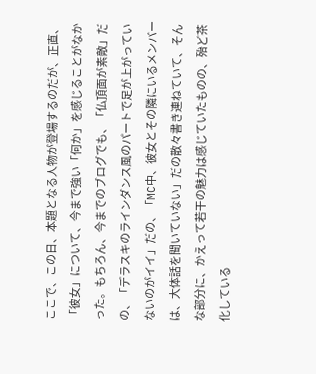ここで、この日、本題となる人物が登場するのだが、正直、「彼女」について、今まで強い「何か」を感じることがなかった。もちろん、今までのブログでも、「仏頂面が素敵」だの、「デラスキのラインダンス風のパートで足が上がっていないのがイイ」だの、「MC中、彼女とその隣にいるメンバーは、大体話を聞いていない」だの散々書き連ねていて、そんな部分に、かえって若干の魅力は感じていたものの、殆ど茶化している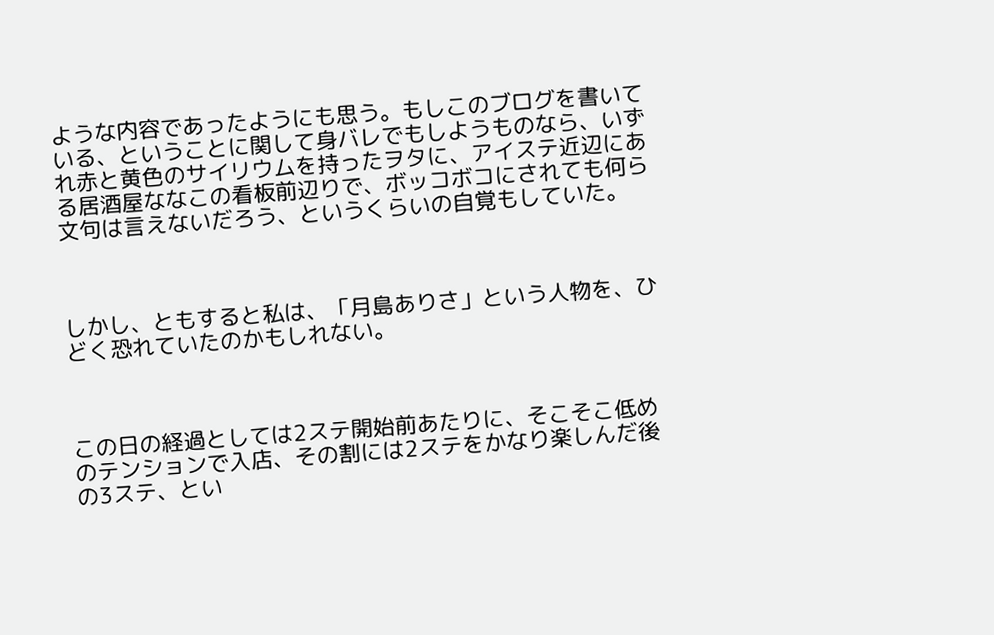ような内容であったようにも思う。もしこのブログを書いている、ということに関して身バレでもしようものなら、いずれ赤と黄色のサイリウムを持ったヲタに、アイステ近辺にある居酒屋ななこの看板前辺りで、ボッコボコにされても何ら文句は言えないだろう、というくらいの自覚もしていた。



しかし、ともすると私は、「月島ありさ」という人物を、ひどく恐れていたのかもしれない。



この日の経過としては2ステ開始前あたりに、そこそこ低めのテンションで入店、その割には2ステをかなり楽しんだ後の3ステ、とい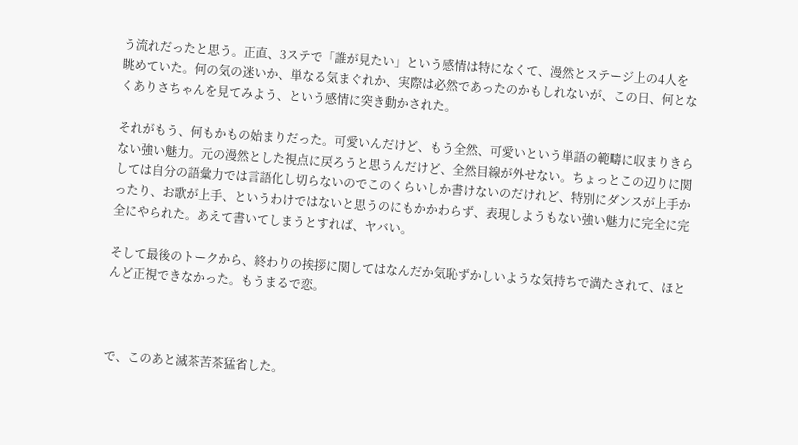う流れだったと思う。正直、3ステで「誰が見たい」という感情は特になくて、漫然とステージ上の4人を眺めていた。何の気の迷いか、単なる気まぐれか、実際は必然であったのかもしれないが、この日、何となくありさちゃんを見てみよう、という感情に突き動かされた。

それがもう、何もかもの始まりだった。可愛いんだけど、もう全然、可愛いという単語の範疇に収まりきらない強い魅力。元の漫然とした視点に戻ろうと思うんだけど、全然目線が外せない。ちょっとこの辺りに関しては自分の語彙力では言語化し切らないのでこのくらいしか書けないのだけれど、特別にダンスが上手かったり、お歌が上手、というわけではないと思うのにもかかわらず、表現しようもない強い魅力に完全に完全にやられた。あえて書いてしまうとすれば、ヤバい。

そして最後のトークから、終わりの挨拶に関してはなんだか気恥ずかしいような気持ちで満たされて、ほとんど正視できなかった。もうまるで恋。



で、このあと滅茶苦茶猛省した。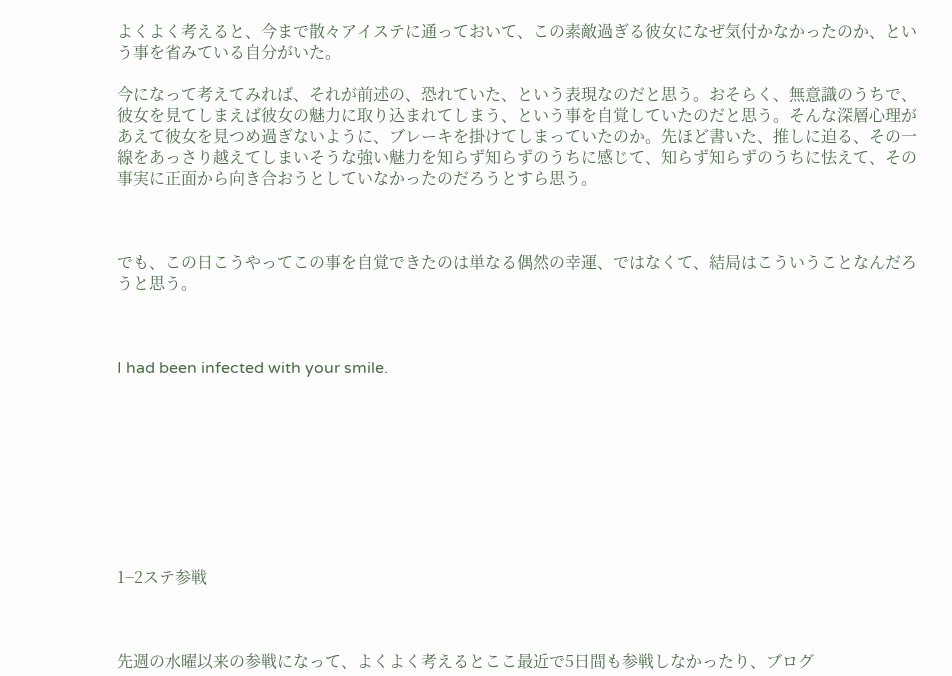よくよく考えると、今まで散々アイステに通っておいて、この素敵過ぎる彼女になぜ気付かなかったのか、という事を省みている自分がいた。

今になって考えてみれば、それが前述の、恐れていた、という表現なのだと思う。おそらく、無意識のうちで、彼女を見てしまえば彼女の魅力に取り込まれてしまう、という事を自覚していたのだと思う。そんな深層心理があえて彼女を見つめ過ぎないように、ブレーキを掛けてしまっていたのか。先ほど書いた、推しに迫る、その一線をあっさり越えてしまいそうな強い魅力を知らず知らずのうちに感じて、知らず知らずのうちに怯えて、その事実に正面から向き合おうとしていなかったのだろうとすら思う。



でも、この日こうやってこの事を自覚できたのは単なる偶然の幸運、ではなくて、結局はこういうことなんだろうと思う。



I had been infected with your smile.









1−2ステ参戦



先週の水曜以来の参戦になって、よくよく考えるとここ最近で5日間も参戦しなかったり、ブログ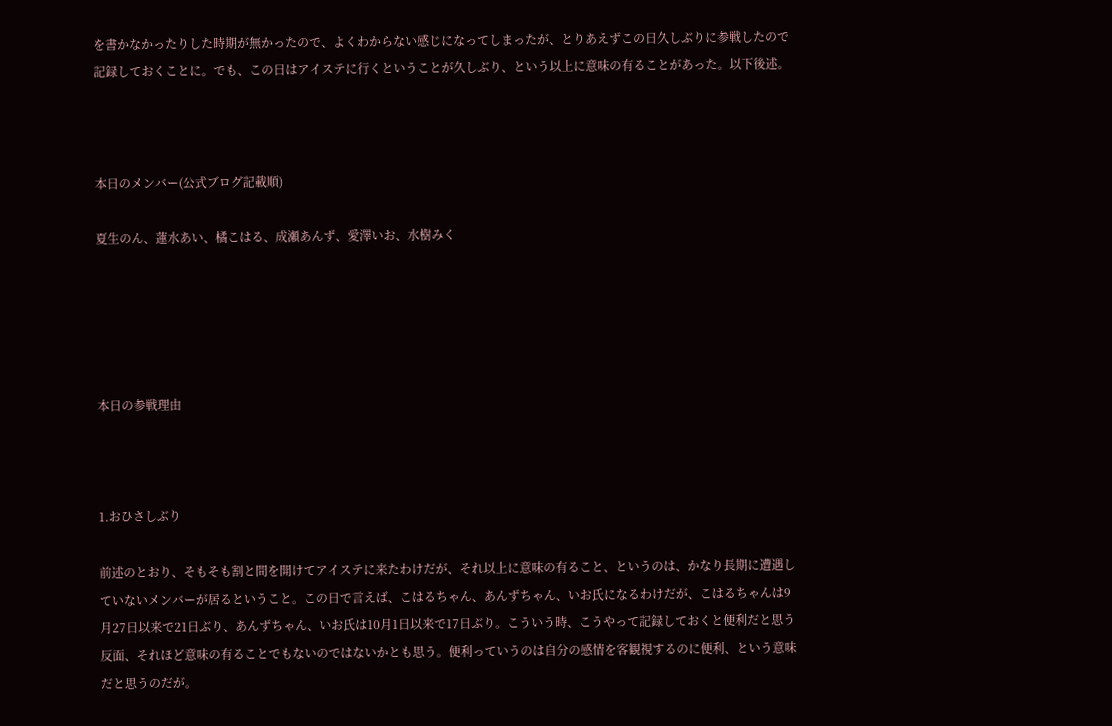を書かなかったりした時期が無かったので、よくわからない感じになってしまったが、とりあえずこの日久しぶりに参戦したので記録しておくことに。でも、この日はアイステに行くということが久しぶり、という以上に意味の有ることがあった。以下後述。



本日のメンバー(公式ブログ記載順)

夏生のん、蓮水あい、橘こはる、成瀬あんず、愛澤いお、水樹みく





本日の参戦理由



1.おひさしぶり

前述のとおり、そもそも割と間を開けてアイステに来たわけだが、それ以上に意味の有ること、というのは、かなり長期に遭遇していないメンバーが居るということ。この日で言えば、こはるちゃん、あんずちゃん、いお氏になるわけだが、こはるちゃんは9月27日以来で21日ぶり、あんずちゃん、いお氏は10月1日以来で17日ぶり。こういう時、こうやって記録しておくと便利だと思う反面、それほど意味の有ることでもないのではないかとも思う。便利っていうのは自分の感情を客観視するのに便利、という意味だと思うのだが。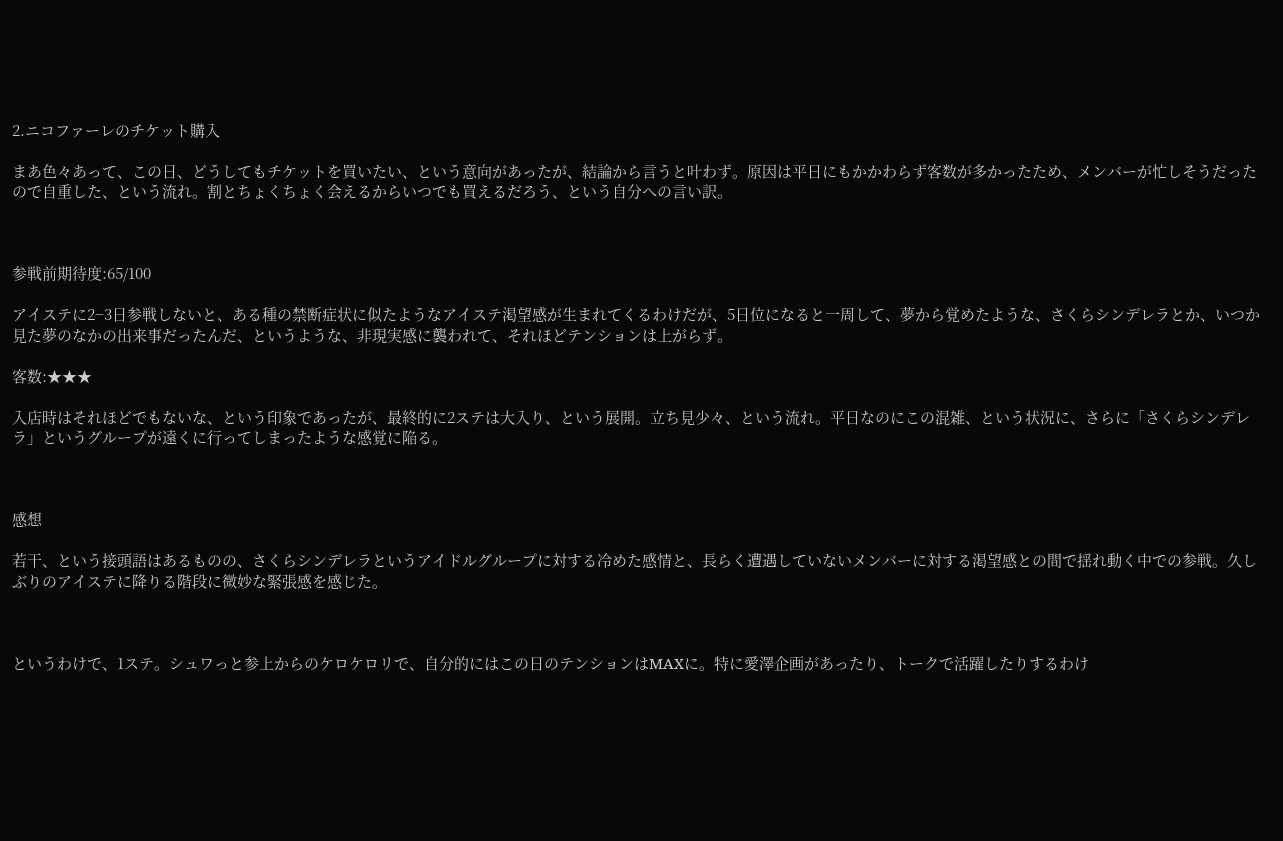2.ニコファーレのチケット購入

まあ色々あって、この日、どうしてもチケットを買いたい、という意向があったが、結論から言うと叶わず。原因は平日にもかかわらず客数が多かったため、メンバーが忙しそうだったので自重した、という流れ。割とちょくちょく会えるからいつでも買えるだろう、という自分への言い訳。



参戦前期待度:65/100

アイステに2−3日参戦しないと、ある種の禁断症状に似たようなアイステ渇望感が生まれてくるわけだが、5日位になると一周して、夢から覚めたような、さくらシンデレラとか、いつか見た夢のなかの出来事だったんだ、というような、非現実感に襲われて、それほどテンションは上がらず。

客数:★★★

入店時はそれほどでもないな、という印象であったが、最終的に2ステは大入り、という展開。立ち見少々、という流れ。平日なのにこの混雑、という状況に、さらに「さくらシンデレラ」というグループが遠くに行ってしまったような感覚に陥る。



感想

若干、という接頭語はあるものの、さくらシンデレラというアイドルグループに対する冷めた感情と、長らく遭遇していないメンバーに対する渇望感との間で揺れ動く中での参戦。久しぶりのアイステに降りる階段に微妙な緊張感を感じた。



というわけで、1ステ。シュワっと参上からのケロケロリで、自分的にはこの日のテンションはMAXに。特に愛澤企画があったり、トークで活躍したりするわけ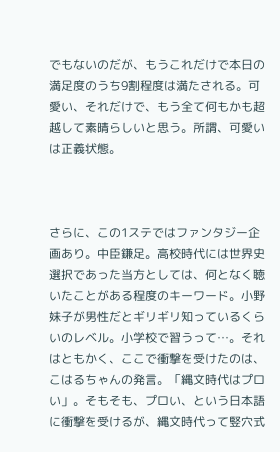でもないのだが、もうこれだけで本日の満足度のうち9割程度は満たされる。可愛い、それだけで、もう全て何もかも超越して素晴らしいと思う。所謂、可愛いは正義状態。



さらに、この1ステではファンタジー企画あり。中臣鎌足。高校時代には世界史選択であった当方としては、何となく聴いたことがある程度のキーワード。小野妹子が男性だとギリギリ知っているくらいのレベル。小学校で習うって…。それはともかく、ここで衝撃を受けたのは、こはるちゃんの発言。「縄文時代はプロい」。そもそも、プロい、という日本語に衝撃を受けるが、縄文時代って竪穴式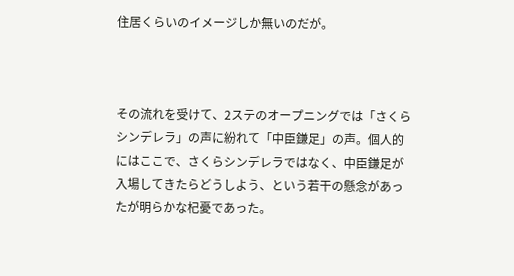住居くらいのイメージしか無いのだが。



その流れを受けて、2ステのオープニングでは「さくらシンデレラ」の声に紛れて「中臣鎌足」の声。個人的にはここで、さくらシンデレラではなく、中臣鎌足が入場してきたらどうしよう、という若干の懸念があったが明らかな杞憂であった。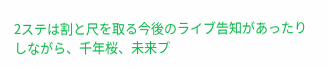2ステは割と尺を取る今後のライブ告知があったりしながら、千年桜、未来プ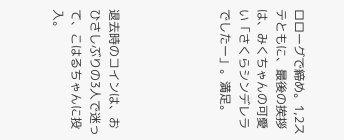ロローグで締め。1,2ステともに、最後の挨拶は、みくちゃんの可愛い「さくらシンデレラでしたー」。満足。





退去時のコインは、おひさしぶりの3人で迷って、こはるちゃんに投入。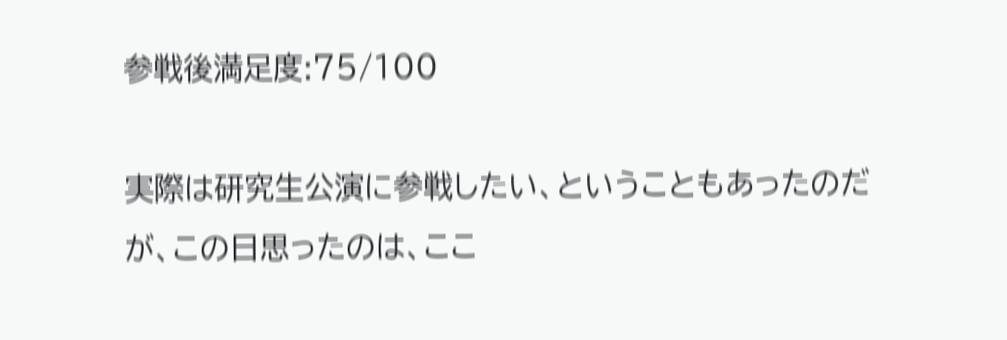参戦後満足度:75/100

実際は研究生公演に参戦したい、ということもあったのだが、この日思ったのは、ここ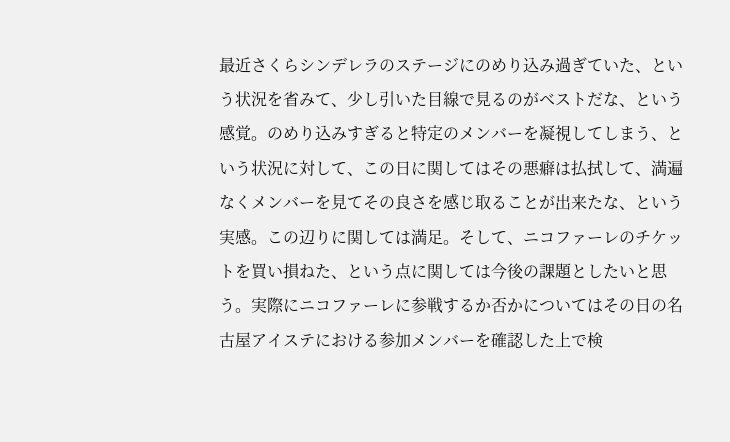最近さくらシンデレラのステージにのめり込み過ぎていた、という状況を省みて、少し引いた目線で見るのがベストだな、という感覚。のめり込みすぎると特定のメンバーを凝視してしまう、という状況に対して、この日に関してはその悪癖は払拭して、満遍なくメンバーを見てその良さを感じ取ることが出来たな、という実感。この辺りに関しては満足。そして、ニコファーレのチケットを買い損ねた、という点に関しては今後の課題としたいと思う。実際にニコファーレに参戦するか否かについてはその日の名古屋アイステにおける参加メンバーを確認した上で検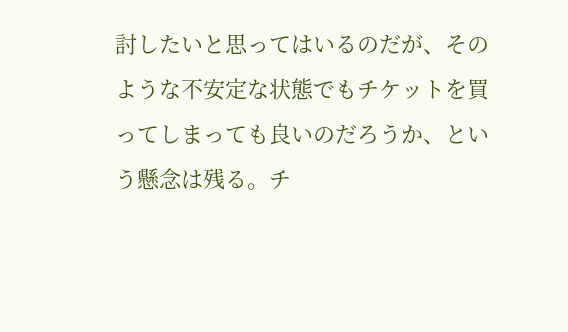討したいと思ってはいるのだが、そのような不安定な状態でもチケットを買ってしまっても良いのだろうか、という懸念は残る。チ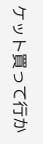ケット買って行か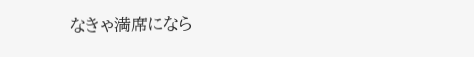なきゃ満席になら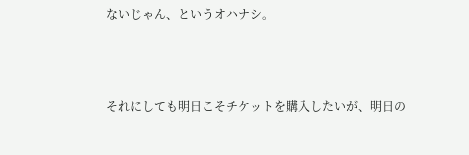ないじゃん、というオハナシ。



それにしても明日こそチケットを購入したいが、明日の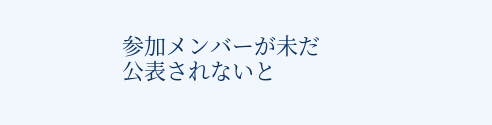参加メンバーが未だ公表されないと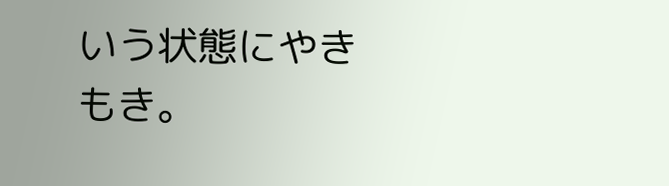いう状態にやきもき。